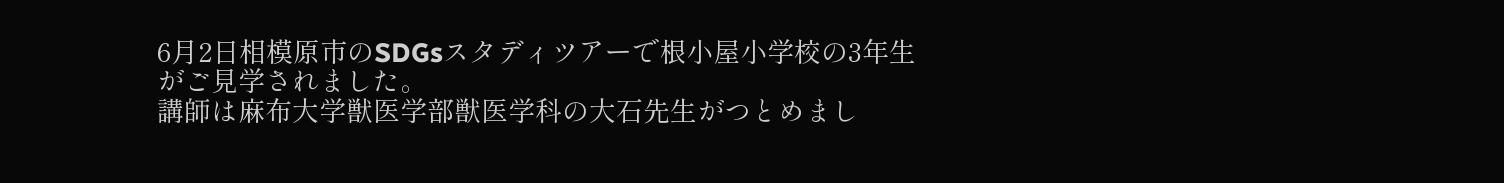6月2日相模原市のSDGsスタディツアーで根小屋小学校の3年生がご見学されました。
講師は麻布大学獣医学部獣医学科の大石先生がつとめまし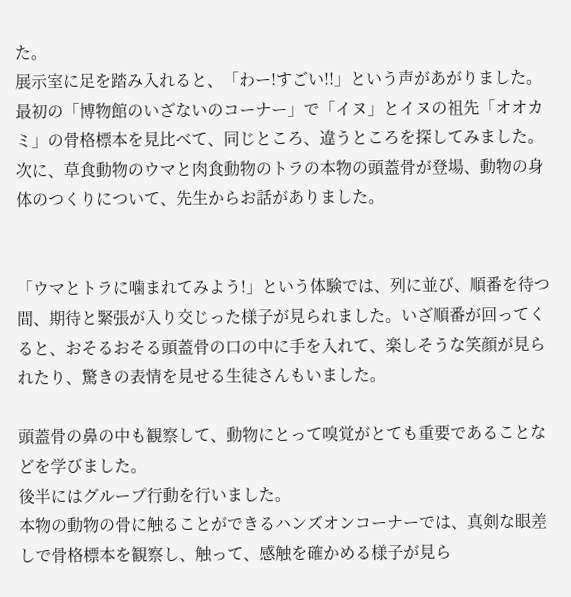た。
展示室に足を踏み入れると、「わー!すごい!!」という声があがりました。
最初の「博物館のいざないのコーナー」で「イヌ」とイヌの祖先「オオカミ」の骨格標本を見比べて、同じところ、違うところを探してみました。
次に、草食動物のウマと肉食動物のトラの本物の頭蓋骨が登場、動物の身体のつくりについて、先生からお話がありました。


「ウマとトラに噛まれてみよう!」という体験では、列に並び、順番を待つ間、期待と緊張が入り交じった様子が見られました。いざ順番が回ってくると、おそるおそる頭蓋骨の口の中に手を入れて、楽しそうな笑顔が見られたり、驚きの表情を見せる生徒さんもいました。

頭蓋骨の鼻の中も観察して、動物にとって嗅覚がとても重要であることなどを学びました。
後半にはグループ行動を行いました。
本物の動物の骨に触ることができるハンズオンコーナーでは、真剣な眼差しで骨格標本を観察し、触って、感触を確かめる様子が見ら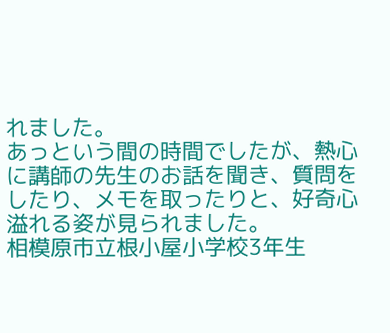れました。
あっという間の時間でしたが、熱心に講師の先生のお話を聞き、質問をしたり、メモを取ったりと、好奇心溢れる姿が見られました。
相模原市立根小屋小学校3年生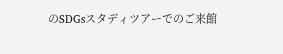のSDGsスタディツアーでのご来館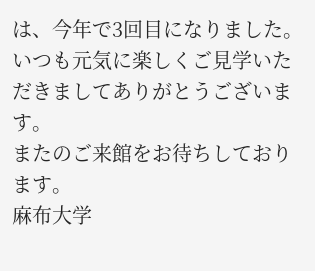は、今年で3回目になりました。
いつも元気に楽しくご見学いただきましてありがとうございます。
またのご来館をお待ちしております。
麻布大学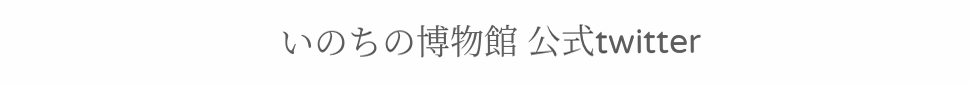いのちの博物館 公式twitter